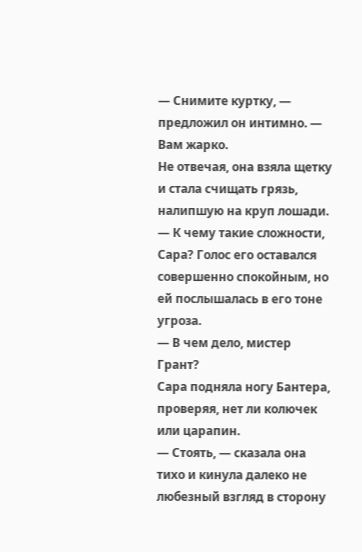— Снимите куртку, — предложил он интимно. — Вам жарко.
Не отвечая, она взяла щетку и стала счищать грязь, налипшую на круп лошади.
— К чему такие сложности, Сара? Голос его оставался совершенно спокойным, но ей послышалась в его тоне угроза.
— В чем дело, мистер Грант?
Сара подняла ногу Бантера, проверяя, нет ли колючек или царапин.
— Стоять, — сказала она тихо и кинула далеко не любезный взгляд в сторону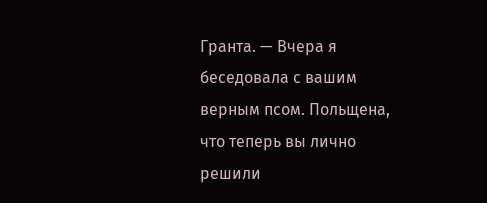Гранта. — Вчера я беседовала с вашим верным псом. Польщена, что теперь вы лично решили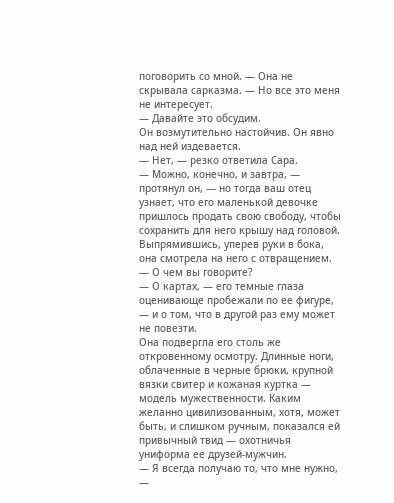поговорить со мной. — Она не скрывала сарказма. — Но все это меня не интересует.
— Давайте это обсудим.
Он возмутительно настойчив. Он явно над ней издевается.
— Нет, — резко ответила Сара.
— Можно, конечно, и завтра, — протянул он, — но тогда ваш отец узнает, что его маленькой девочке пришлось продать свою свободу, чтобы сохранить для него крышу над головой.
Выпрямившись, уперев руки в бока, она смотрела на него с отвращением.
— О чем вы говорите?
— О картах, — его темные глаза оценивающе пробежали по ее фигуре, — и о том, что в другой раз ему может не повезти.
Она подвергла его столь же откровенному осмотру. Длинные ноги, облаченные в черные брюки, крупной вязки свитер и кожаная куртка — модель мужественности. Каким желанно цивилизованным, хотя, может быть, и слишком ручным, показался ей привычный твид — охотничья униформа ее друзей-мужчин.
— Я всегда получаю то, что мне нужно, —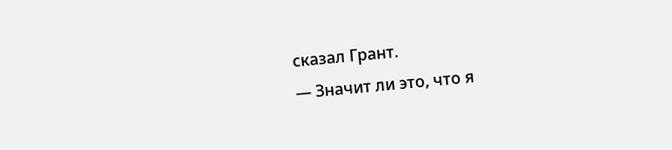сказал Грант.
— Значит ли это, что я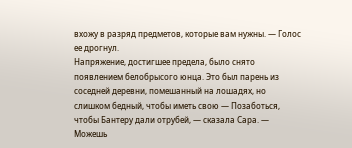вхожу в разряд предметов, которые вам нужны. — Голос ее дрогнул.
Напряжение, достигшее предела, было снято появлением белобрысого юнца. Это был парень из соседней деревни, помешанный на лошадях, но слишком бедный, чтобы иметь свою — Позаботься, чтобы Бантеру дали отрубей, — сказала Сара. — Можешь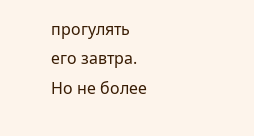прогулять его завтра. Но не более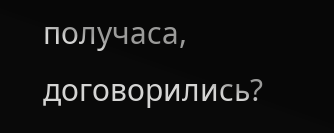получаса, договорились?